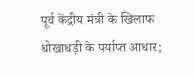पूर्व केंद्रीय मंत्री के खिलाफ धोखाधड़ी के पर्याप्त आधार;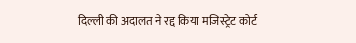दिल्ली की अदालत ने रद्द किया मजिस्ट्रेट कोर्ट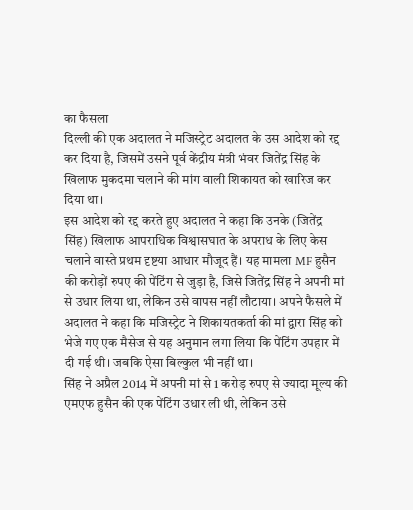का फैसला
दिल्ली की एक अदालत ने मजिस्ट्रेट अदालत के उस आदेश को रद्द कर दिया है, जिसमें उसने पूर्व केंद्रीय मंत्री भंवर जितेंद्र सिंह के खिलाफ मुकदमा चलाने की मांग वाली शिकायत को खारिज कर दिया था।
इस आदेश को रद्द करते हुए अदालत ने कहा कि उनके (जितेंद्र सिंह) खिलाफ आपराधिक विश्वासघात के अपराध के लिए केस चलाने वास्ते प्रथम दृष्टया आधार मौजूद हैं। यह मामला MF हुसैन की करोड़ों रुपए की पेंटिंग से जुड़ा है, जिसे जितेंद्र सिंह ने अपनी मां से उधार लिया था, लेकिन उसे वापस नहीं लौटाया। अपने फैसले में अदालत ने कहा कि मजिस्ट्रेट ने शिकायतकर्ता की मां द्वारा सिंह को भेजे गए एक मैसेज से यह अनुमान लगा लिया कि पेंटिंग उपहार में दी गई थी। जबकि ऐसा बिल्कुल भी नहीं था।
सिंह ने अप्रैल 2014 में अपनी मां से 1 करोड़ रुपए से ज्यादा मूल्य की एमएफ हुसैन की एक पेंटिंग उधार ली थी, लेकिन उसे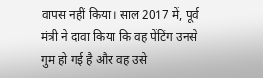वापस नहीं किया। साल 2017 में, पूर्व मंत्री ने दावा किया कि वह पेंटिंग उनसे गुम हो गई है और वह उसे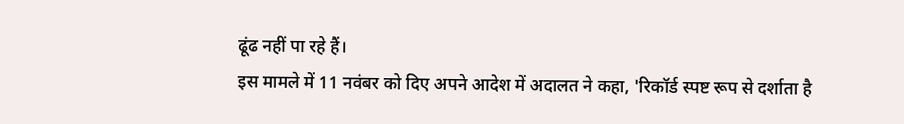ढूंढ नहीं पा रहे हैं।
इस मामले में 11 नवंबर को दिए अपने आदेश में अदालत ने कहा, 'रिकॉर्ड स्पष्ट रूप से दर्शाता है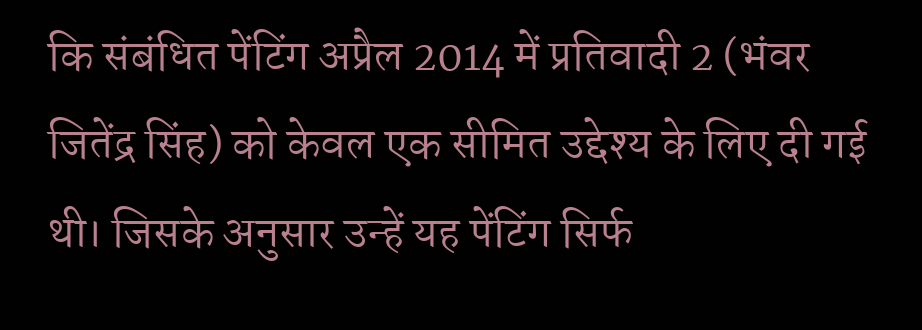कि संबंधित पेंटिंग अप्रैल 2014 में प्रतिवादी 2 (भंवर जितेंद्र सिंह) को केवल एक सीमित उद्देश्य के लिए दी गई थी। जिसके अनुसार उन्हें यह पेंटिंग सिर्फ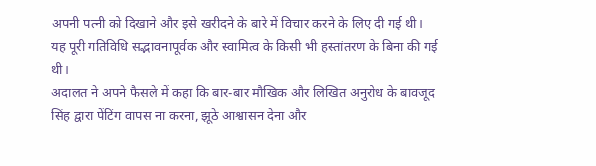अपनी पत्नी को दिखाने और इसे खरीदने के बारे में विचार करने के लिए दी गई थी। यह पूरी गतिविधि सद्भावनापूर्वक और स्वामित्व के किसी भी हस्तांतरण के बिना की गई थी।
अदालत ने अपने फैसले में कहा कि बार-बार मौखिक और लिखित अनुरोध के बावजूद सिंह द्वारा पेंटिंग वापस ना करना, झूठे आश्वासन देना और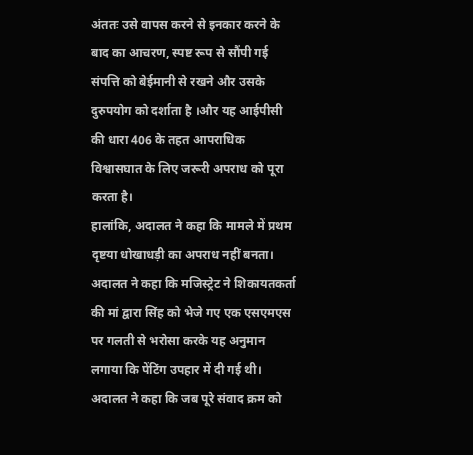अंततः उसे वापस करने से इनकार करने के बाद का आचरण, स्पष्ट रूप से सौंपी गई संपत्ति को बेईमानी से रखने और उसके दुरुपयोग को दर्शाता है ।और यह आईपीसी की धारा 406 के तहत आपराधिक विश्वासघात के लिए जरूरी अपराध को पूरा करता है।
हालांकि, अदालत ने कहा कि मामले में प्रथम दृष्टया धोखाधड़ी का अपराध नहीं बनता। अदालत ने कहा कि मजिस्ट्रेट ने शिकायतकर्ता की मां द्वारा सिंह को भेजे गए एक एसएमएस पर गलती से भरोसा करके यह अनुमान लगाया कि पेंटिंग उपहार में दी गई थी।
अदालत ने कहा कि जब पूरे संवाद क्रम को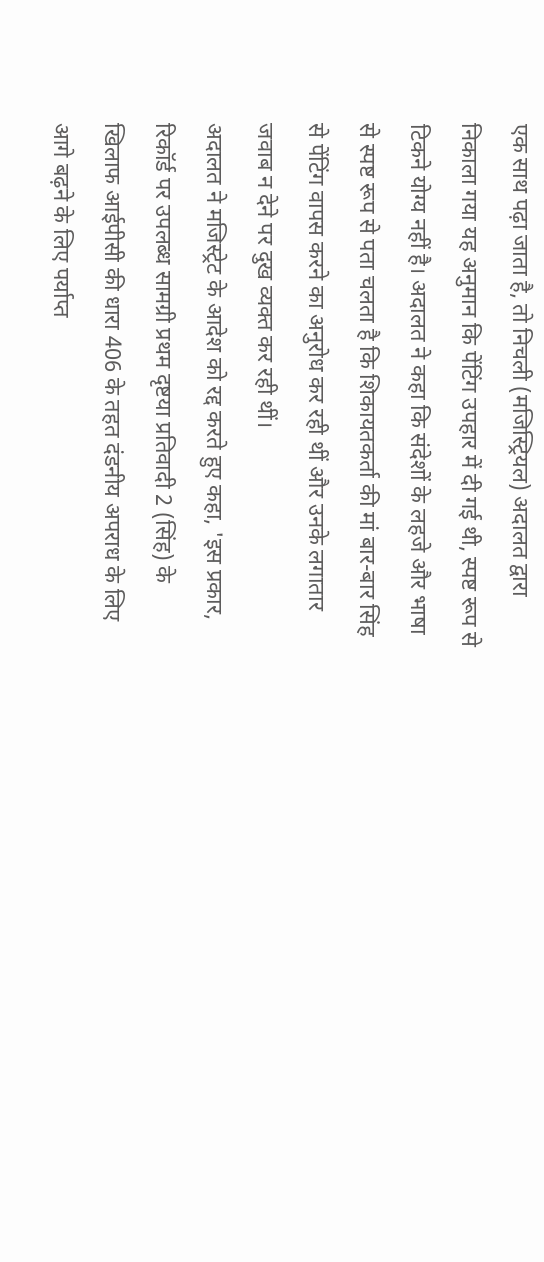एक साथ पढ़ा जाता है, तो निचली (मजिस्ट्रियल) अदालत द्वारा निकाला गया यह अनुमान कि पेंटिंग उपहार में दी गई थी, स्पष्ट रूप से टिकने योग्य नहीं है। अदालत ने कहा कि संदेशों के लहजे और भाषा से स्पष्ट रूप से पता चलता है कि शिकायतकर्ता की मां बार-बार सिंह से पेंटिंग वापस करने का अनुरोध कर रही थीं और उनके लगातार जवाब न देने पर दुख व्यक्त कर रही थीं।
अदालत ने मजिस्ट्रेट के आदेश को रद्द करते हुए कहा, 'इस प्रकार, रिकॉर्ड पर उपलब्ध सामग्री प्रथम दृष्टया प्रतिवादी 2 (सिंह) के खिलाफ आईपीसी की धारा 406 के तहत दंडनीय अपराध के लिए आगे बढ़ने के लिए पर्याप्त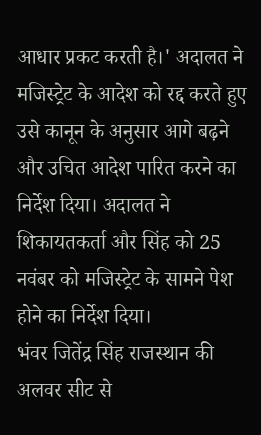आधार प्रकट करती है।' अदालत ने मजिस्ट्रेट के आदेश को रद्द करते हुए उसे कानून के अनुसार आगे बढ़ने और उचित आदेश पारित करने का निर्देश दिया। अदालत ने शिकायतकर्ता और सिंह को 25 नवंबर को मजिस्ट्रेट के सामने पेश होने का निर्देश दिया।
भंवर जितेंद्र सिंह राजस्थान की अलवर सीट से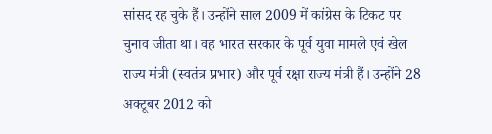सांसद रह चुके हैं। उन्होंने साल 2009 में कांग्रेस के टिकट पर चुनाव जीता था। वह भारत सरकार के पूर्व युवा मामले एवं खेल राज्य मंत्री (स्वतंत्र प्रभार) और पूर्व रक्षा राज्य मंत्री हैं। उन्होंने 28 अक्टूबर 2012 को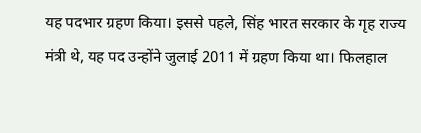यह पदभार ग्रहण किया। इससे पहले, सिंह भारत सरकार के गृह राज्य मंत्री थे, यह पद उन्होंने जुलाई 2011 में ग्रहण किया था। फिलहाल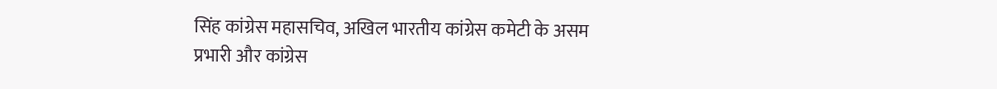सिंह कांग्रेस महासचिव, अखिल भारतीय कांग्रेस कमेटी के असम प्रभारी और कांग्रेस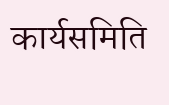कार्यसमिति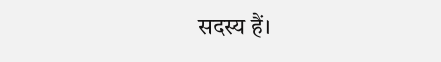सदस्य हैं।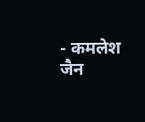- कमलेश जैन